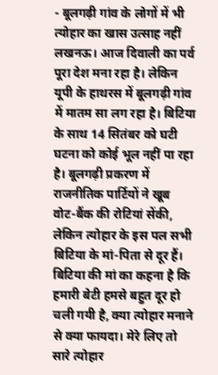- बूलगढ़ी गांव के लोगों में भी त्योहार का खास उत्साह नहीं
लखनऊ। आज दिवाली का पर्व पूरा देश मना रहा है। लेकिन यूपी के हाथरस में बूलगढ़ी गांव में मातम सा लग रहा है। बिटिया के साथ 14 सितंबर को घटी घटना को कोई भूल नहीं पा रहा है। बूलगढ़ी प्रकरण में राजनीतिक पार्टियों ने खूब वोट-बैंक की रोटियां सेंकी, लेकिन त्योहार के इस पल सभी बिटिया के मां-पिता से दूर हैं।
बिटिया की मां का कहना है कि हमारी बेटी हमसे बहुत दूर हो चली गयी है, क्या त्योहार मनाने से क्या फायदा। मेरे लिए तो सारे त्योहार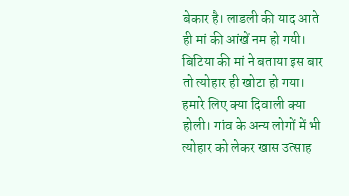बेकार है। लाडली की याद आते ही मां की आंखें नम हो गयी।
बिटिया की मां ने बताया इस बार तो त्योहार ही खोटा हो गया। हमारे लिए क्या दिवाली क्या होली। गांव के अन्य लोगों में भी त्योहार को लेकर खास उत्साह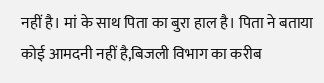नहीं है। मां के साथ पिता का बुरा हाल है। पिता ने बताया कोई आमदनी नहीं है,बिजली विभाग का करीब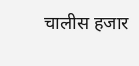चालीस हजार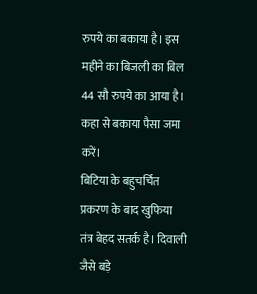रुपये का बकाया है। इस महीने का बिजली का बिल 44 सौ रुपये का आया है। कहा से बकाया पैसा जमा करें।
बिटिया के बहुचर्चित प्रकरण के बाद खुफिया तंत्र बेहद सतर्क है। दिवाली जैसे बड़े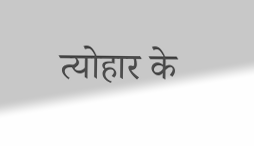त्योहार के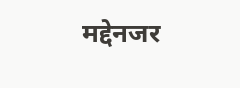मद्देनजर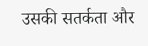उसकी सतर्कता और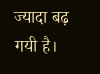ज्यादा बढ़ गयी है।